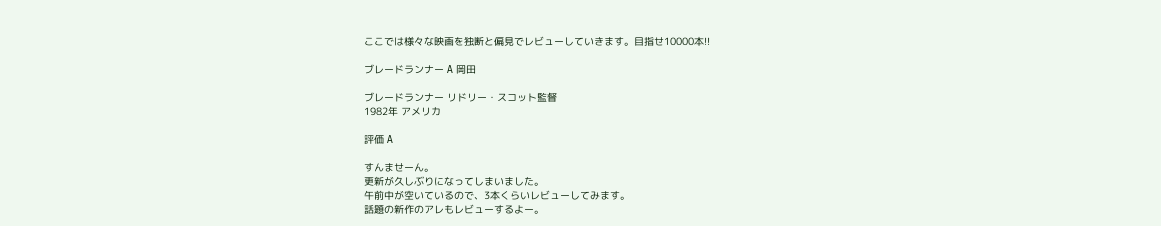ここでは様々な映画を独断と偏見でレビューしていきます。目指せ10000本!!

ブレードランナー A 岡田

ブレードランナー リドリー・スコット監督
1982年 アメリカ

評価 A

すんませーん。
更新が久しぶりになってしまいました。
午前中が空いているので、3本くらいレビューしてみます。
話題の新作のアレもレビューするよー。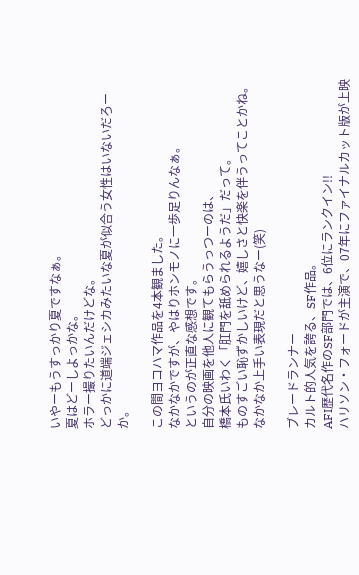いやーもうすっかり夏ですなぁ。
夏はどーしよっかな。
ホラー撮りたいんだけどな。
どっかに道端ジェシカみたいな夏が似合う女性はいないだろーか。

この間ヨコハマ作品を4本観ました。
なかなかですが、やはりホンモノに一歩足りんなぁ。
というのが正直な感想です。
自分の映画を他人に観てもらうっつーのは、
橋本氏いわく「肛門を舐められるようだ」だって。
ものすごい恥ずかしいけど、嬉しさと快楽を伴うってことかね。
なかなか上手い表現だと思うなー(笑)

ブレードランナー
カルト的人気を誇る、SF作品。
AFI歴代名作のSF部門では、6位にランクイン!!
ハリソン・フォードが主演で、07年にファイナルカット版が上映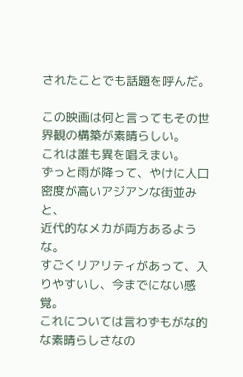されたことでも話題を呼んだ。

この映画は何と言ってもその世界観の構築が素晴らしい。
これは誰も異を唱えまい。
ずっと雨が降って、やけに人口密度が高いアジアンな街並みと、
近代的なメカが両方あるような。
すごくリアリティがあって、入りやすいし、今までにない感覚。
これについては言わずもがな的な素晴らしさなの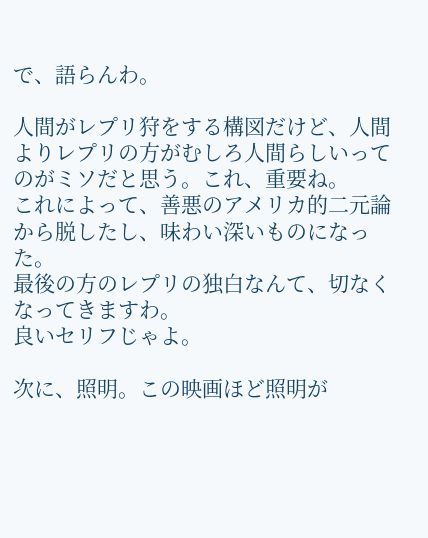で、語らんわ。

人間がレプリ狩をする構図だけど、人間よりレプリの方がむしろ人間らしいってのがミソだと思う。これ、重要ね。
これによって、善悪のアメリカ的二元論から脱したし、味わい深いものになった。
最後の方のレプリの独白なんて、切なくなってきますわ。
良いセリフじゃよ。

次に、照明。この映画ほど照明が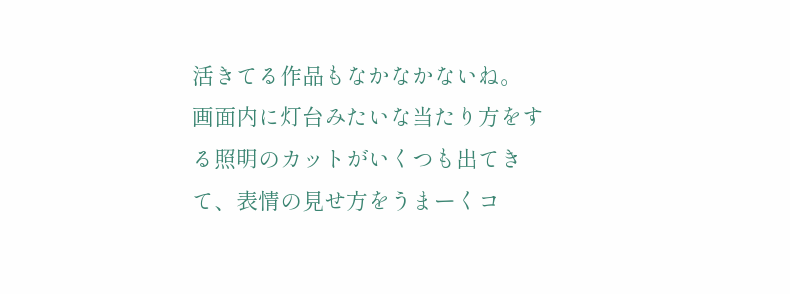活きてる作品もなかなかないね。
画面内に灯台みたいな当たり方をする照明のカットがいくつも出てきて、表情の見せ方をうまーくコ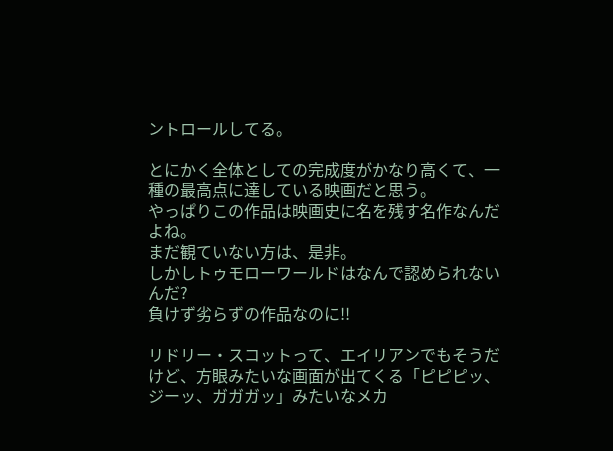ントロールしてる。

とにかく全体としての完成度がかなり高くて、一種の最高点に達している映画だと思う。
やっぱりこの作品は映画史に名を残す名作なんだよね。
まだ観ていない方は、是非。
しかしトゥモローワールドはなんで認められないんだ?
負けず劣らずの作品なのに!!

リドリー・スコットって、エイリアンでもそうだけど、方眼みたいな画面が出てくる「ピピピッ、ジーッ、ガガガッ」みたいなメカ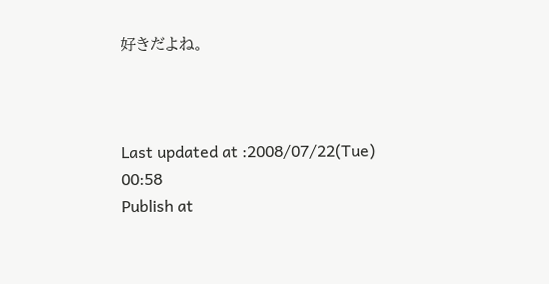好きだよね。



Last updated at :2008/07/22(Tue) 00:58
Publish at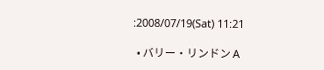:2008/07/19(Sat) 11:21

  • バリー・リンドン A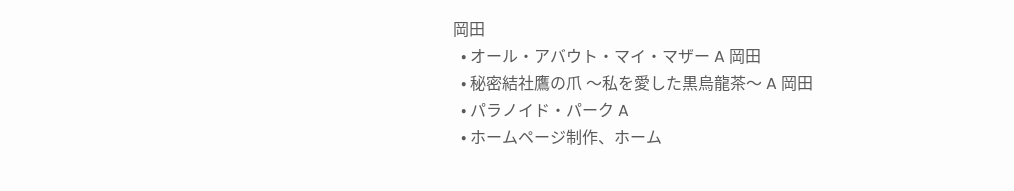岡田
  • オール・アバウト・マイ・マザー A 岡田
  • 秘密結社鷹の爪 〜私を愛した黒烏龍茶〜 A 岡田
  • パラノイド・パーク A
  • ホームページ制作、ホーム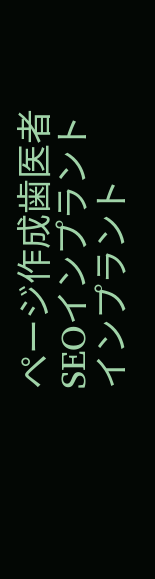ページ作成歯医者SEOインプラントインプラント